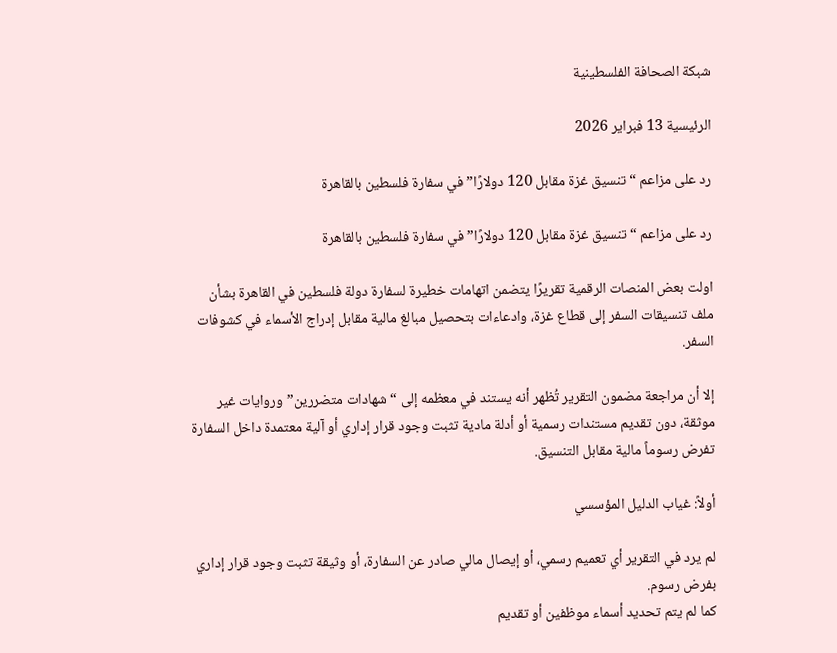شبكة الصحافة الفلسطينية

الرئيسية 13 فبراير 2026

رد على مزاعم “تنسيق غزة مقابل 120 دولارًا” في سفارة فلسطين بالقاهرة

رد على مزاعم “تنسيق غزة مقابل 120 دولارًا” في سفارة فلسطين بالقاهرة

اولت بعض المنصات الرقمية تقريرًا يتضمن اتهامات خطيرة لسفارة دولة فلسطين في القاهرة بشأن ملف تنسيقات السفر إلى قطاع غزة، وادعاءات بتحصيل مبالغ مالية مقابل إدراج الأسماء في كشوفات السفر.

إلا أن مراجعة مضمون التقرير تُظهر أنه يستند في معظمه إلى “شهادات متضررين” وروايات غير موثقة، دون تقديم مستندات رسمية أو أدلة مادية تثبت وجود قرار إداري أو آلية معتمدة داخل السفارة تفرض رسوماً مالية مقابل التنسيق.

أولاً: غياب الدليل المؤسسي

لم يرد في التقرير أي تعميم رسمي، أو إيصال مالي صادر عن السفارة، أو وثيقة تثبت وجود قرار إداري بفرض رسوم.
كما لم يتم تحديد أسماء موظفين أو تقديم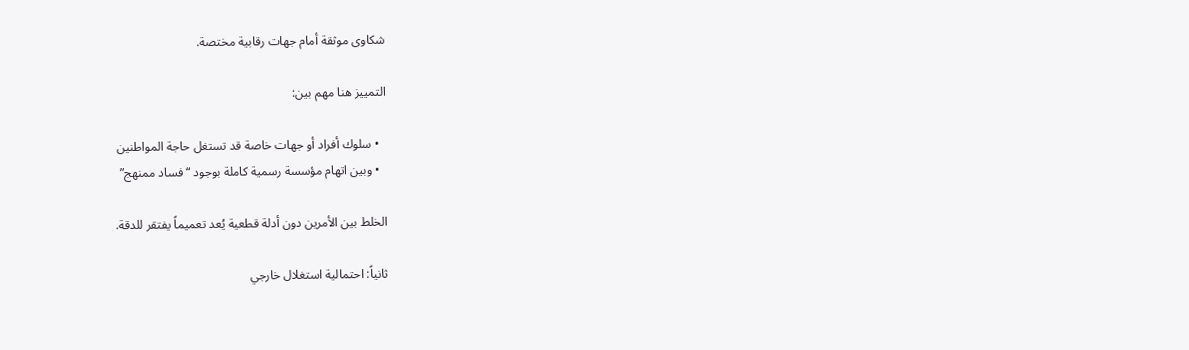شكاوى موثقة أمام جهات رقابية مختصة.

التمييز هنا مهم بين:

  • سلوك أفراد أو جهات خاصة قد تستغل حاجة المواطنين
  • وبين اتهام مؤسسة رسمية كاملة بوجود “فساد ممنهج”

الخلط بين الأمرين دون أدلة قطعية يُعد تعميماً يفتقر للدقة.

ثانياً: احتمالية استغلال خارجي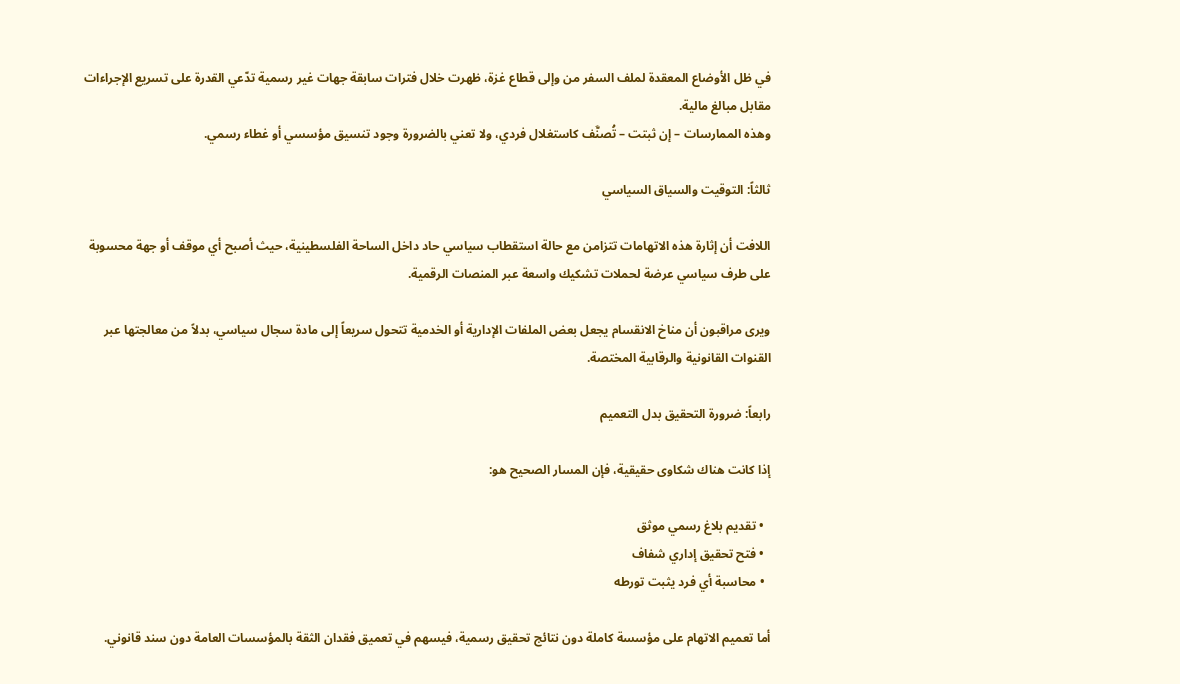في ظل الأوضاع المعقدة لملف السفر من وإلى قطاع غزة، ظهرت خلال فترات سابقة جهات غير رسمية تدّعي القدرة على تسريع الإجراءات مقابل مبالغ مالية.
وهذه الممارسات – إن ثبتت – تُصنَّف كاستغلال فردي، ولا تعني بالضرورة وجود تنسيق مؤسسي أو غطاء رسمي.

ثالثاً: التوقيت والسياق السياسي

اللافت أن إثارة هذه الاتهامات تتزامن مع حالة استقطاب سياسي حاد داخل الساحة الفلسطينية، حيث أصبح أي موقف أو جهة محسوبة على طرف سياسي عرضة لحملات تشكيك واسعة عبر المنصات الرقمية.

ويرى مراقبون أن مناخ الانقسام يجعل بعض الملفات الإدارية أو الخدمية تتحول سريعاً إلى مادة سجال سياسي، بدلاً من معالجتها عبر القنوات القانونية والرقابية المختصة.

رابعاً: ضرورة التحقيق بدل التعميم

إذا كانت هناك شكاوى حقيقية، فإن المسار الصحيح هو:

  • تقديم بلاغ رسمي موثق
  • فتح تحقيق إداري شفاف
  • محاسبة أي فرد يثبت تورطه

أما تعميم الاتهام على مؤسسة كاملة دون نتائج تحقيق رسمية، فيسهم في تعميق فقدان الثقة بالمؤسسات العامة دون سند قانوني.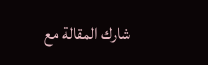شارك المقالة مع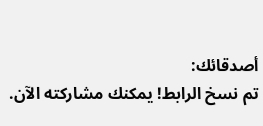أصدقائك:
تم نسخ الرابط! يمكنك مشاركته الآن.